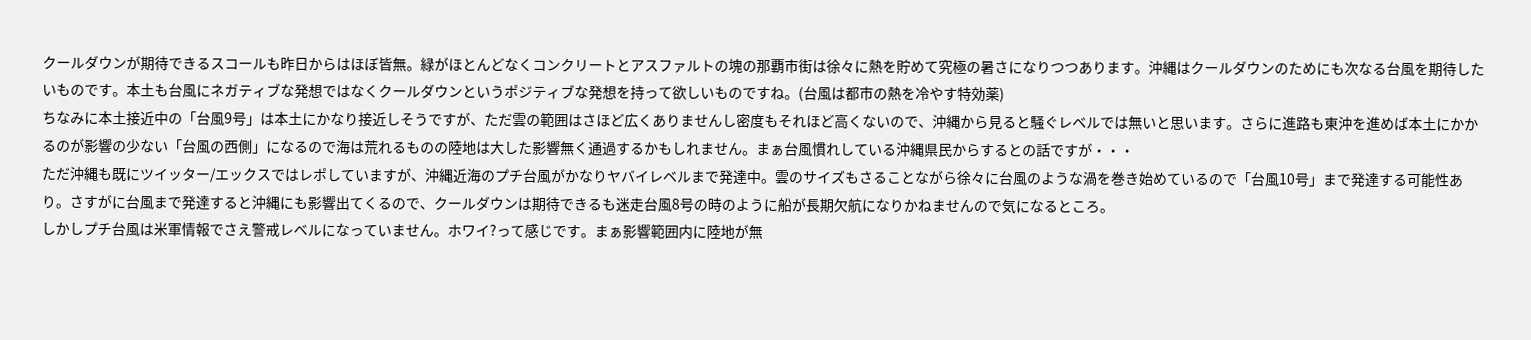クールダウンが期待できるスコールも昨日からはほぼ皆無。緑がほとんどなくコンクリートとアスファルトの塊の那覇市街は徐々に熱を貯めて究極の暑さになりつつあります。沖縄はクールダウンのためにも次なる台風を期待したいものです。本土も台風にネガティブな発想ではなくクールダウンというポジティブな発想を持って欲しいものですね。(台風は都市の熱を冷やす特効薬)
ちなみに本土接近中の「台風9号」は本土にかなり接近しそうですが、ただ雲の範囲はさほど広くありませんし密度もそれほど高くないので、沖縄から見ると騒ぐレベルでは無いと思います。さらに進路も東沖を進めば本土にかかるのが影響の少ない「台風の西側」になるので海は荒れるものの陸地は大した影響無く通過するかもしれません。まぁ台風慣れしている沖縄県民からするとの話ですが・・・
ただ沖縄も既にツイッター/エックスではレポしていますが、沖縄近海のプチ台風がかなりヤバイレベルまで発達中。雲のサイズもさることながら徐々に台風のような渦を巻き始めているので「台風10号」まで発達する可能性あり。さすがに台風まで発達すると沖縄にも影響出てくるので、クールダウンは期待できるも迷走台風8号の時のように船が長期欠航になりかねませんので気になるところ。
しかしプチ台風は米軍情報でさえ警戒レベルになっていません。ホワイ?って感じです。まぁ影響範囲内に陸地が無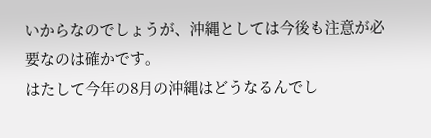いからなのでしょうが、沖縄としては今後も注意が必要なのは確かです。
はたして今年の8月の沖縄はどうなるんでし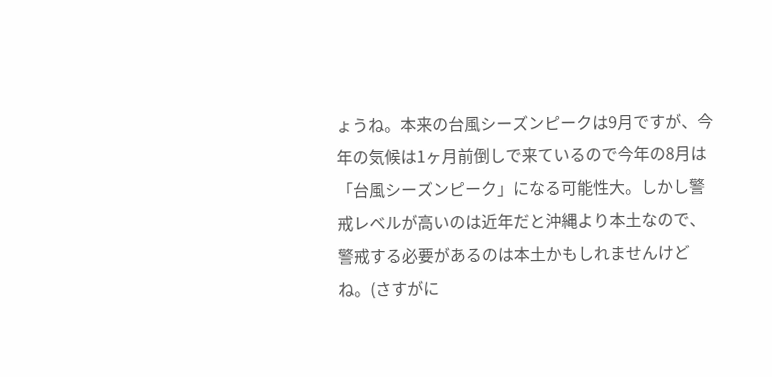ょうね。本来の台風シーズンピークは9月ですが、今年の気候は1ヶ月前倒しで来ているので今年の8月は「台風シーズンピーク」になる可能性大。しかし警戒レベルが高いのは近年だと沖縄より本土なので、警戒する必要があるのは本土かもしれませんけどね。(さすがに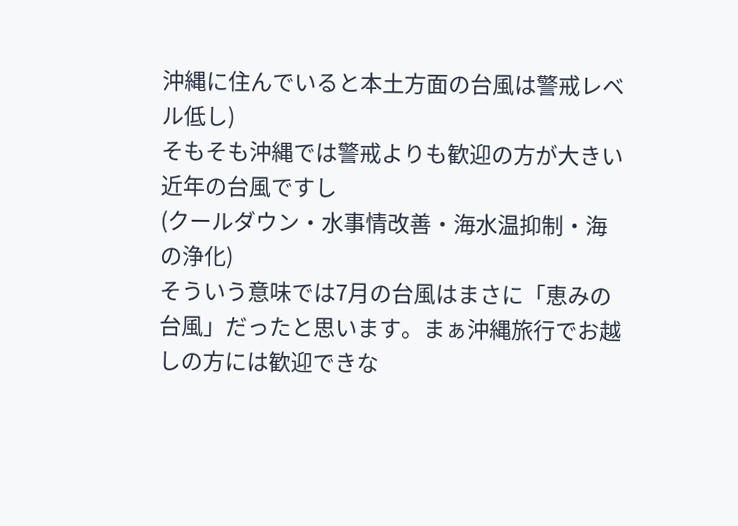沖縄に住んでいると本土方面の台風は警戒レベル低し)
そもそも沖縄では警戒よりも歓迎の方が大きい近年の台風ですし
(クールダウン・水事情改善・海水温抑制・海の浄化)
そういう意味では7月の台風はまさに「恵みの台風」だったと思います。まぁ沖縄旅行でお越しの方には歓迎できな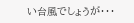い台風でしょうが・・・